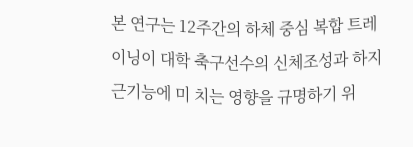본 연구는 12주간의 하체 중심 복합 트레이닝이 대학 축구선수의 신체조성과 하지 근기능에 미 치는 영향을 규명하기 위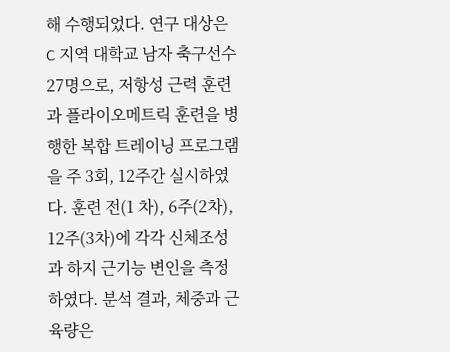해 수행되었다. 연구 대상은 C 지역 대학교 남자 축구선수 27명으로, 저항성 근력 훈련과 플라이오메트릭 훈련을 병행한 복합 트레이닝 프로그램을 주 3회, 12주간 실시하였다. 훈련 전(1 차), 6주(2차), 12주(3차)에 각각 신체조성과 하지 근기능 변인을 측정하였다. 분석 결과, 체중과 근육량은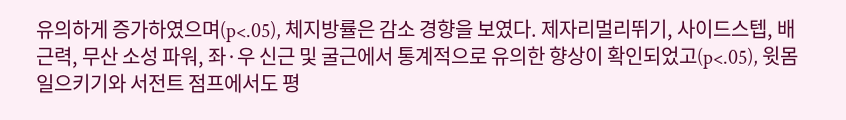유의하게 증가하였으며(p<.05), 체지방률은 감소 경향을 보였다. 제자리멀리뛰기, 사이드스텝, 배근력, 무산 소성 파워, 좌·우 신근 및 굴근에서 통계적으로 유의한 향상이 확인되었고(p<.05), 윗몸일으키기와 서전트 점프에서도 평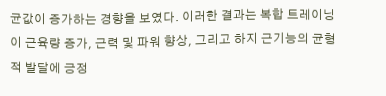균값이 증가하는 경향을 보였다. 이러한 결과는 복합 트레이닝이 근육량 증가, 근력 및 파워 향상, 그리고 하지 근기능의 균형적 발달에 긍정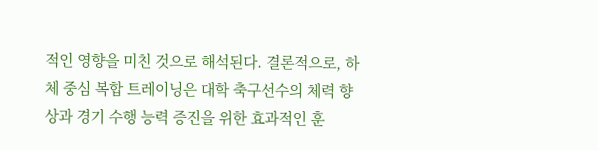적인 영향을 미친 것으로 해석된다. 결론적으로, 하체 중심 복합 트레이닝은 대학 축구선수의 체력 향상과 경기 수행 능력 증진을 위한 효과적인 훈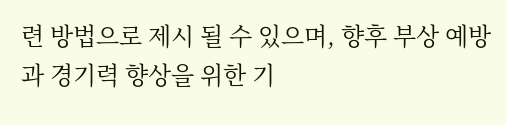련 방법으로 제시 될 수 있으며, 향후 부상 예방과 경기력 향상을 위한 기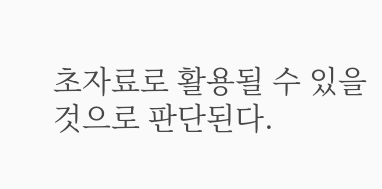초자료로 활용될 수 있을 것으로 판단된다.